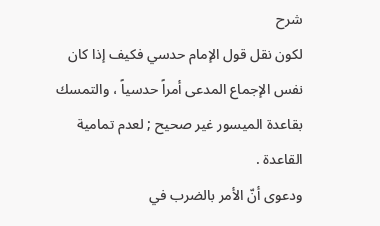شرح
لكون نقل قول الإمام حدسي فكيف إذا كان نفس الإجماع المدعى أمراً حدسياً ، والتمسك بقاعدة الميسور غير صحيح ; لعدم تمامية القاعدة .
ودعوى أنّ الأمر بالضرب في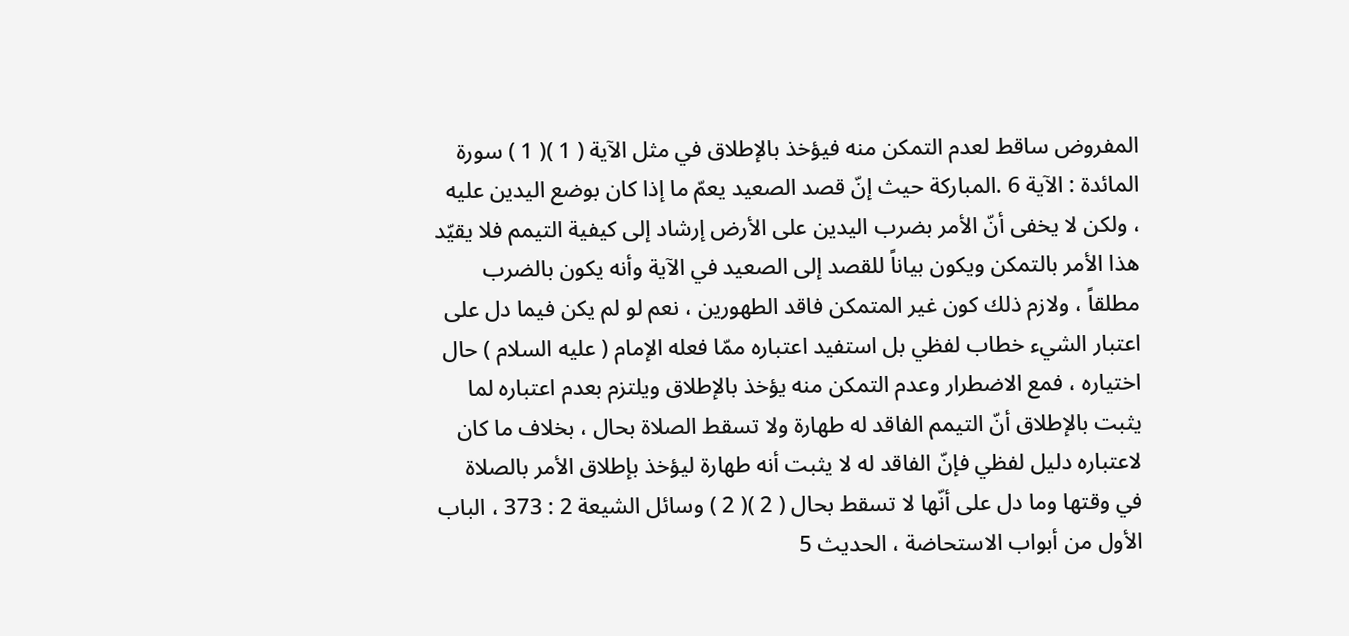المفروض ساقط لعدم التمكن منه فيؤخذ بالإطلاق في مثل الآية ( 1 )( 1 ) سورة المائدة : الآية 6 .المباركة حيث إنّ قصد الصعيد يعمّ ما إذا كان بوضع اليدين عليه ، ولكن لا يخفى أنّ الأمر بضرب اليدين على الأرض إرشاد إلى كيفية التيمم فلا يقيّد هذا الأمر بالتمكن ويكون بياناً للقصد إلى الصعيد في الآية وأنه يكون بالضرب مطلقاً ، ولازم ذلك كون غير المتمكن فاقد الطهورين ، نعم لو لم يكن فيما دل على اعتبار الشيء خطاب لفظي بل استفيد اعتباره ممّا فعله الإمام ( عليه السلام ) حال اختياره ، فمع الاضطرار وعدم التمكن منه يؤخذ بالإطلاق ويلتزم بعدم اعتباره لما يثبت بالإطلاق أنّ التيمم الفاقد له طهارة ولا تسقط الصلاة بحال ، بخلاف ما كان لاعتباره دليل لفظي فإنّ الفاقد له لا يثبت أنه طهارة ليؤخذ بإطلاق الأمر بالصلاة في وقتها وما دل على أنّها لا تسقط بحال ( 2 )( 2 ) وسائل الشيعة 2 : 373 ، الباب الأول من أبواب الاستحاضة ، الحديث 5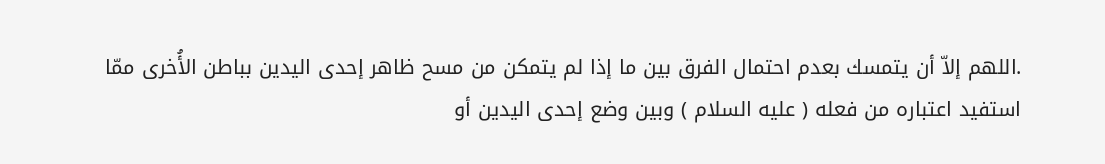.اللهم إلاّ أن يتمسك بعدم احتمال الفرق بين ما إذا لم يتمكن من مسح ظاهر إحدى اليدين بباطن الأُخرى ممّا استفيد اعتباره من فعله ( عليه السلام ) وبين وضع إحدى اليدين أو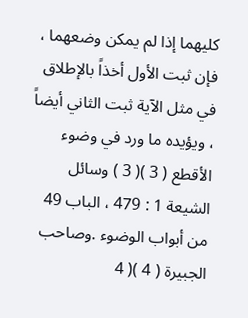كليهما إذا لم يمكن وضعهما ، فإن ثبت الأول أخذاً بالإطلاق في مثل الآية ثبت الثاني أيضاً ، ويؤيده ما ورد في وضوء الأقطع ( 3 )( 3 ) وسائل الشيعة 1 : 479 ، الباب 49 من أبواب الوضوء .وصاحب الجبيرة ( 4 )( 4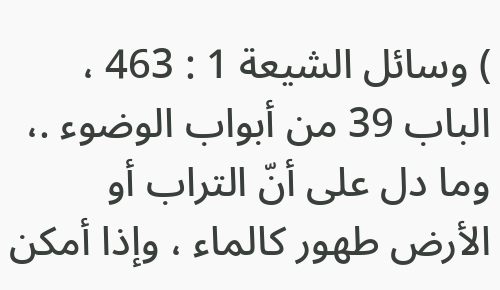) وسائل الشيعة 1 : 463 ، الباب 39 من أبواب الوضوء .، وما دل على أنّ التراب أو الأرض طهور كالماء ، وإذا أمكن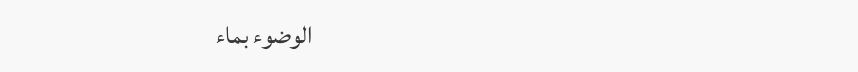الوضوء بماء